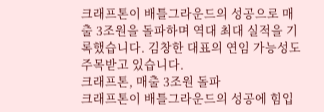크래프톤이 배틀그라운드의 성공으로 매출 3조원을 돌파하며 역대 최대 실적을 기록했습니다. 김창한 대표의 연임 가능성도 주목받고 있습니다.
크래프톤, 매출 3조원 돌파
크래프톤이 배틀그라운드의 성공에 힘입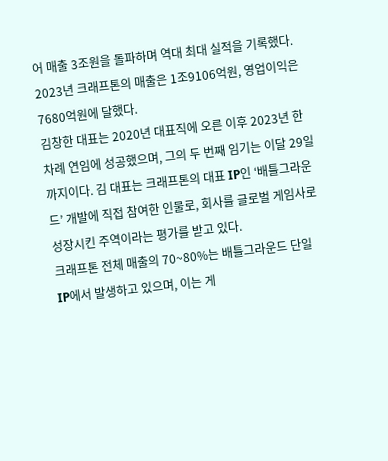어 매출 3조원을 돌파하며 역대 최대 실적을 기록했다. 2023년 크래프톤의 매출은 1조9106억원, 영업이익은 7680억원에 달했다.
김창한 대표는 2020년 대표직에 오른 이후 2023년 한 차례 연임에 성공했으며, 그의 두 번째 임기는 이달 29일까지이다. 김 대표는 크래프톤의 대표 IP인 ‘배틀그라운드’ 개발에 직접 참여한 인물로, 회사를 글로벌 게임사로 성장시킨 주역이라는 평가를 받고 있다.
크래프톤 전체 매출의 70~80%는 배틀그라운드 단일 IP에서 발생하고 있으며, 이는 게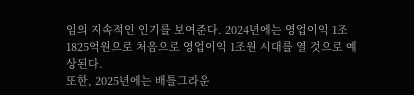임의 지속적인 인기를 보여준다. 2024년에는 영업이익 1조1825억원으로 처음으로 영업이익 1조원 시대를 열 것으로 예상된다.
또한, 2025년에는 배틀그라운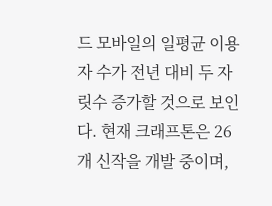드 모바일의 일평균 이용자 수가 전년 대비 두 자릿수 증가할 것으로 보인다. 현재 크래프톤은 26개 신작을 개발 중이며,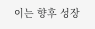이는 향후 성장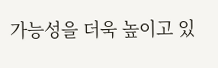가능성을 더욱 높이고 있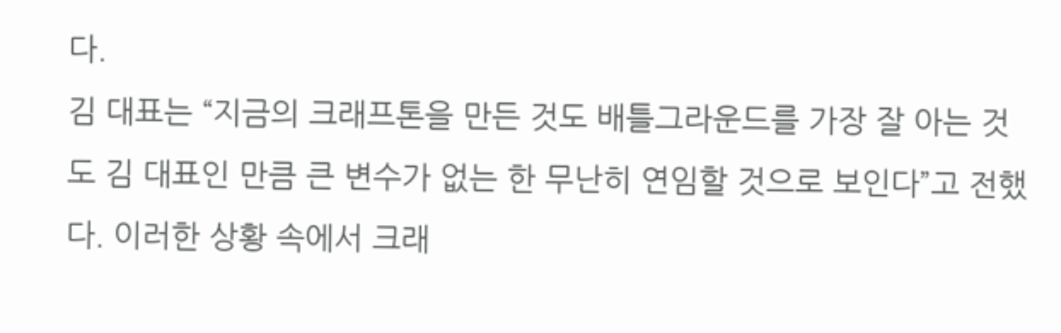다.
김 대표는 “지금의 크래프톤을 만든 것도 배틀그라운드를 가장 잘 아는 것도 김 대표인 만큼 큰 변수가 없는 한 무난히 연임할 것으로 보인다”고 전했다. 이러한 상황 속에서 크래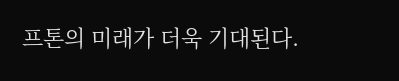프톤의 미래가 더욱 기대된다.